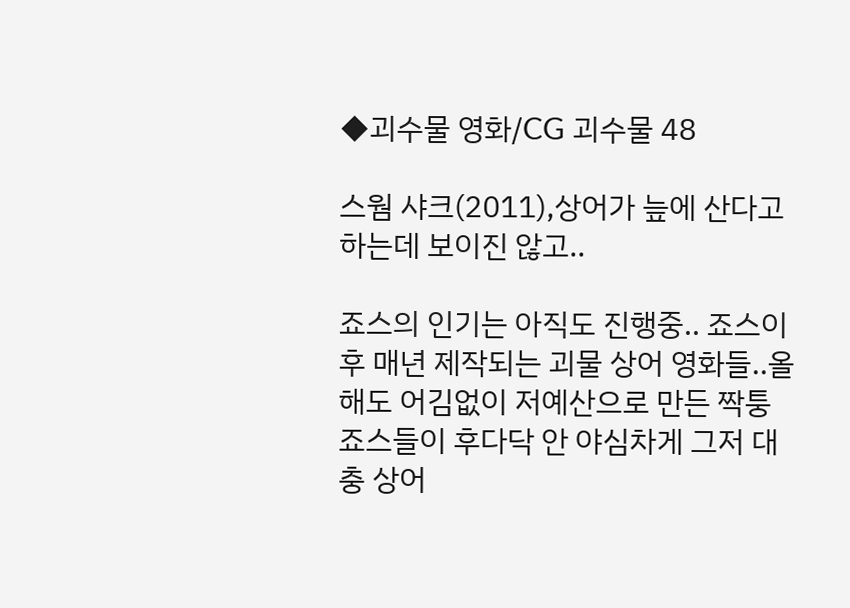◆괴수물 영화/CG 괴수물 48

스웜 샤크(2011),상어가 늪에 산다고 하는데 보이진 않고..

죠스의 인기는 아직도 진행중.. 죠스이후 매년 제작되는 괴물 상어 영화들..올해도 어김없이 저예산으로 만든 짝퉁 죠스들이 후다닥 안 야심차게 그저 대충 상어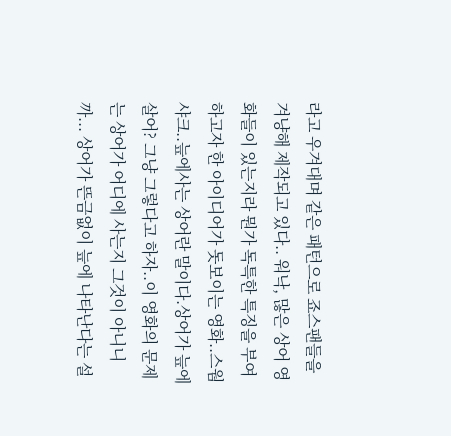라고 우겨대며 같은 패턴으로 죠스팬들을 겨냥해 제작되고 있다.. 워낙, 많은 상어 영화들이 있는지라 뭔가 독특한 특징을 부여하고자 한 아이디어가 돗보이는 영화..스웜 샤크..늪에사는 상어란 말이다.상어가 늪에 살어? 그냥 그렇다고 하자..이 영화의 문제는 상어가 어디에 사는지 그것이 아니니까... 상어가 뜬금없이 늪에 나타난다는 설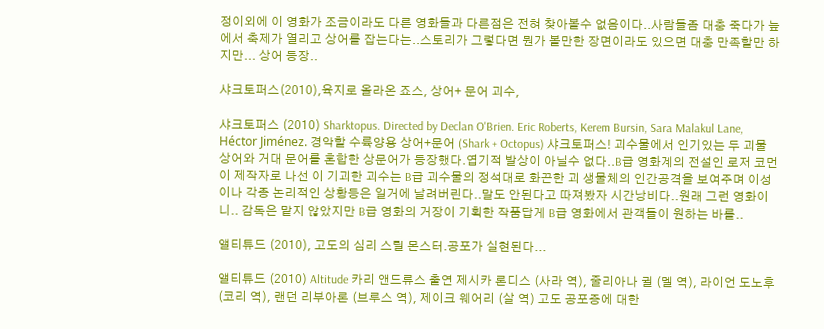정이외에 이 영화가 조금이라도 다른 영화들과 다른점은 전혀 찾아볼수 없음이다..사람들좀 대충 죽다가 늪에서 축제가 열리고 상어를 잡는다는..스토리가 그렇다면 뭔가 볼만한 장면이라도 있으면 대충 만족할만 하지만... 상어 등장..

샤크토퍼스(2010),육지로 올라온 죠스, 상어+ 문어 괴수,

샤크토퍼스 (2010) Sharktopus. Directed by Declan O'Brien. Eric Roberts, Kerem Bursin, Sara Malakul Lane, Héctor Jiménez. 경악할 수륙양용 상어+문어 (Shark + Octopus) 샤크토퍼스! 괴수물에서 인기있는 두 괴물 상어와 거대 문어를 혼합한 상문어가 등장했다.엽기적 발상이 아닐수 없다..B급 영화계의 전설인 로저 코먼이 제작자로 나선 이 기괴한 괴수는 B급 괴수물의 정석대로 화끈한 괴 생물체의 인간공격을 보여주며 이성이나 각종 논리적인 상황등은 일거에 날려버린다..말도 안된다고 따져봤자 시간낭비다..원래 그런 영화이니.. 감독은 맡지 않았지만 B급 영화의 거장이 기획한 작품답게 B급 영화에서 관객들이 원하는 바를..

앨티튜드 (2010), 고도의 심리 스릴 몬스터.공포가 실현된다...

앨티튜드 (2010) Altitude 카리 앤드류스 출연 제시카 론디스 (사라 역), 줄리아나 귈 (멜 역), 라이언 도노후 (코리 역), 랜던 리부아론 (브루스 역), 제이크 웨어리 (살 역) 고도 공포증에 대한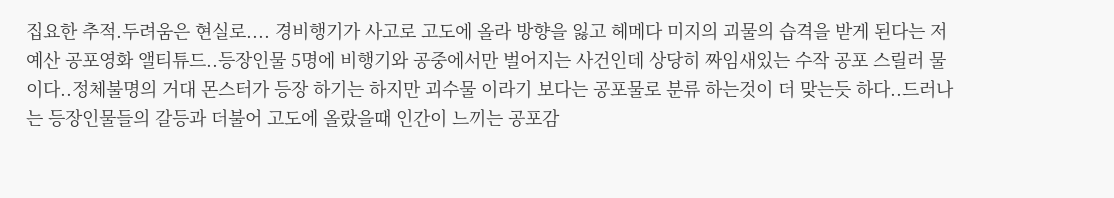집요한 추적.두려움은 현실로.... 경비행기가 사고로 고도에 올라 방향을 잃고 헤메다 미지의 괴물의 습격을 받게 된다는 저예산 공포영화 앨티튜드..등장인물 5명에 비행기와 공중에서만 벌어지는 사건인데 상당히 짜임새있는 수작 공포 스릴러 물이다..정체불명의 거대 몬스터가 등장 하기는 하지만 괴수물 이라기 보다는 공포물로 분류 하는것이 더 맞는듯 하다..드러나는 등장인물들의 갈등과 더불어 고도에 올랐을때 인간이 느끼는 공포감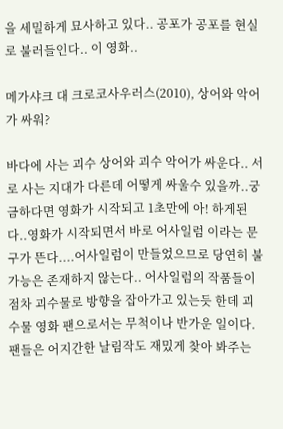을 세밀하게 묘사하고 있다.. 공포가 공포를 현실로 불러들인다.. 이 영화..

메가샤크 대 크로코사우러스(2010), 상어와 악어가 싸워?

바다에 사는 괴수 상어와 괴수 악어가 싸운다.. 서로 사는 지대가 다른데 어떻게 싸울수 있을까..궁금하다면 영화가 시작되고 1초만에 아! 하게된다..영화가 시작되면서 바로 어사일럼 이라는 문구가 뜬다....어사일럼이 만들었으므로 당연히 불가능은 존재하지 않는다.. 어사일럼의 작품들이 점차 괴수물로 방향을 잡아가고 있는듯 한데 괴수물 영화 팬으로서는 무척이나 반가운 일이다.팬들은 어지간한 날림작도 재밌게 찾아 봐주는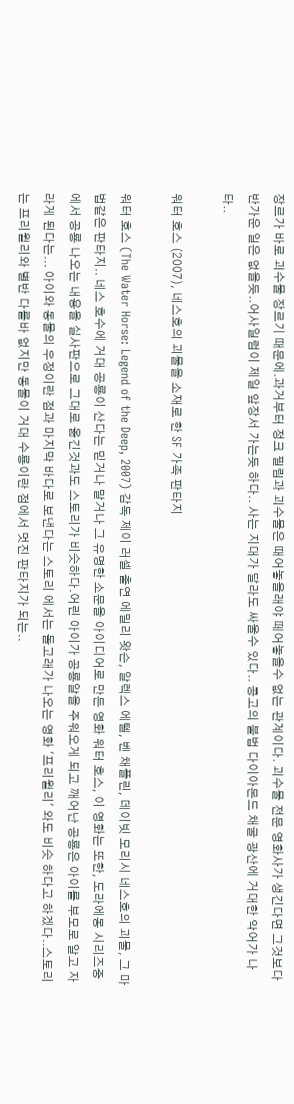장르가 바로 괴수물 장르기 때문에.과거부터 정크 필림과 괴수물은 때어놓을래야 떼어놓을수 없는 관계이다. 괴수물 전문 영화사가 생긴다면 그것보다 반가운 일은 없을듯..어사일럼이 제일 앞장서 가는듯 하다.. 사는 지대가 달라도 싸울수 있다.. 콩고의 불법 다이아몬드 채굴 광산에 거대한 악어가 나타..

워터 호스 (2007), 네스호의 괴물을 소재로 한 SF 가족 판타지

워터 호스 (The Water Horse: Legend of the Deep, 2007) 감독 제이 러셀 출연 에밀리 왓슨, 알렉스 에텔, 벤 채플린, 데이빗 모리시 네스호의 괴물, 그 마법같은 판타지.. 네스 호수에 거대 공룡이 산다는 믿거나 말거나 그 유명한 소문을 아이디어로 만든 영화 워터 호스, 이 영화는 또한, 도라에몽 시리즈중에서 공룡 나오는 내용을 실사판으로 그대로 옮긴것과도 스토리가 비슷하다.어린 아이가 공룡알을 주워오게 되고 깨어난 공룡은 아이를 부모로 알고 자라게 된다는... 아이와 동물의 우정이란 점과 마지막 바다로 보낸다는 스토리 에서는 돌고래가 나오는 영화 '프리윌리' 와도 비슷 하다고 하겠다..스토리는 프리윌리와 별반 다를바 없지만 동물이 거대 수룡이란 점에서 멋진 판타지가 되는..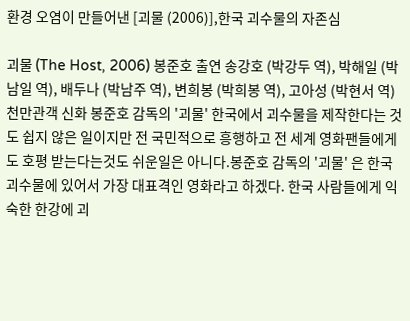환경 오염이 만들어낸 [괴물 (2006)],한국 괴수물의 자존심

괴물 (The Host, 2006) 봉준호 출연 송강호 (박강두 역), 박해일 (박남일 역), 배두나 (박남주 역), 변희봉 (박희봉 역), 고아성 (박현서 역) 천만관객 신화 봉준호 감독의 '괴물' 한국에서 괴수물을 제작한다는 것도 쉽지 않은 일이지만 전 국민적으로 흥행하고 전 세계 영화팬들에게도 호평 받는다는것도 쉬운일은 아니다.봉준호 감독의 '괴물' 은 한국 괴수물에 있어서 가장 대표격인 영화라고 하겠다. 한국 사람들에게 익숙한 한강에 괴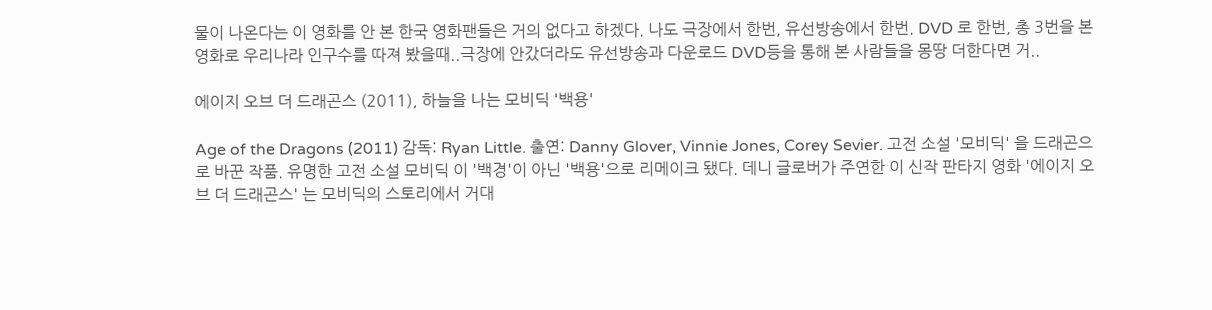물이 나온다는 이 영화를 안 본 한국 영화팬들은 거의 없다고 하겠다. 나도 극장에서 한번, 유선방송에서 한번. DVD 로 한번, 총 3번을 본 영화로 우리나라 인구수를 따져 봤을때..극장에 안갔더라도 유선방송과 다운로드 DVD등을 통해 본 사람들을 몽땅 더한다면 거..

에이지 오브 더 드래곤스 (2011), 하늘을 나는 모비딕 '백용'

Age of the Dragons (2011) 감독: Ryan Little. 출연: Danny Glover, Vinnie Jones, Corey Sevier. 고전 소설 '모비딕' 을 드래곤으로 바꾼 작품. 유명한 고전 소설 모비딕 이 '백경'이 아닌 '백용'으로 리메이크 됐다. 데니 글로버가 주연한 이 신작 판타지 영화 '에이지 오브 더 드래곤스' 는 모비딕의 스토리에서 거대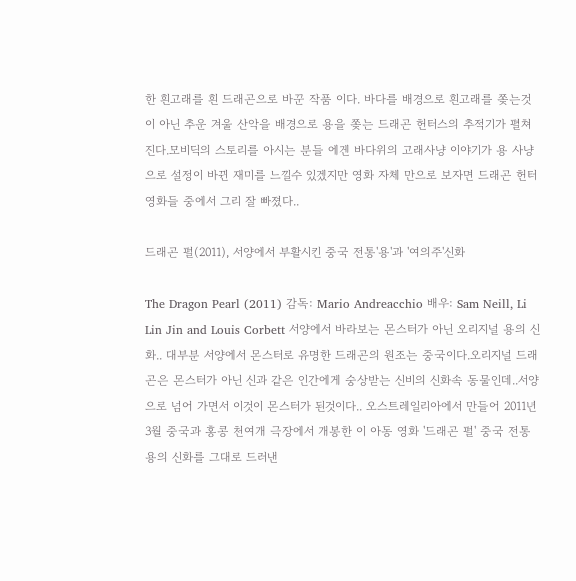한 흰고래를 흰 드래곤으로 바꾼 작품 이다. 바다를 배경으로 흰고래를 쫒는것이 아닌 추운 겨울 산악을 배경으로 용을 쫒는 드래곤 헌터스의 추적기가 펼쳐진다.모비딕의 스토리를 아시는 분들 에겐 바다위의 고래사냥 이야기가 용 사냥으로 설정이 바뀐 재미를 느낄수 있겠지만 영화 자체 만으로 보자면 드래곤 헌터 영화들 중에서 그리 잘 빠졌다..

드래곤 펄(2011), 서양에서 부활시킨 중국 전통'용'과 '여의주'신화

The Dragon Pearl (2011) 감독: Mario Andreacchio 배우: Sam Neill, Li Lin Jin and Louis Corbett 서양에서 바라보는 몬스터가 아닌 오리지널 용의 신화.. 대부분 서양에서 몬스터로 유명한 드래곤의 원조는 중국이다.오리지널 드래곤은 몬스터가 아닌 신과 같은 인간에게 숭상받는 신비의 신화속 동물인데..서양으로 넘어 가면서 이것이 몬스터가 된것이다.. 오스트레일리아에서 만들어 2011년 3월 중국과 홍콩 천여개 극장에서 개봉한 이 아동 영화 '드래곤 펄' 중국 전통 용의 신화를 그대로 드러낸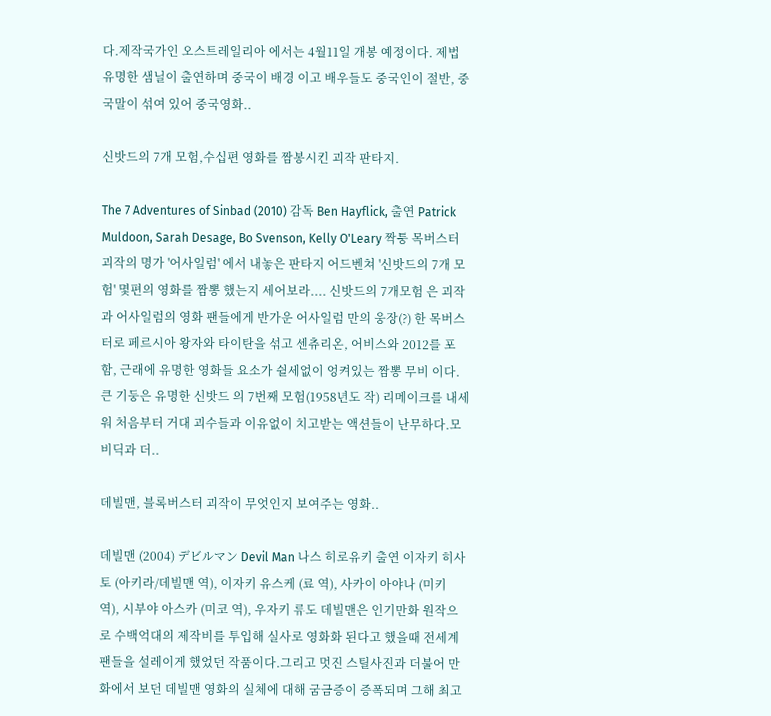다.제작국가인 오스트레일리아 에서는 4월11일 개봉 예정이다. 제법 유명한 샘닐이 출연하며 중국이 배경 이고 배우들도 중국인이 절반, 중국말이 섞여 있어 중국영화..

신밧드의 7개 모험,수십편 영화를 짬봉시킨 괴작 판타지.

The 7 Adventures of Sinbad (2010) 감독 Ben Hayflick, 출연 Patrick Muldoon, Sarah Desage, Bo Svenson, Kelly O'Leary 짝퉁 목버스터 괴작의 명가 '어사일럼' 에서 내놓은 판타지 어드벤쳐 '신밧드의 7개 모험' 몇편의 영화를 짬뽕 했는지 세어보라.... 신밧드의 7개모험 은 괴작과 어사일럼의 영화 팬들에게 반가운 어사일럼 만의 웅장(?) 한 목버스터로 페르시아 왕자와 타이탄을 섞고 센츄리온, 어비스와 2012를 포함, 근래에 유명한 영화들 요소가 쉴세없이 엉켜있는 짬뽕 무비 이다. 큰 기둥은 유명한 신밧드 의 7번째 모험(1958년도 작) 리메이크를 내세워 처음부터 거대 괴수들과 이유없이 치고받는 액션들이 난무하다.모비딕과 더..

데빌맨, 블록버스터 괴작이 무엇인지 보여주는 영화..

데빌맨 (2004) デビルマン Devil Man 나스 히로유키 출연 이자키 히사토 (아키라/데빌맨 역), 이자키 유스케 (료 역), 사카이 아야나 (미키 역), 시부야 아스카 (미코 역), 우자키 류도 데빌맨은 인기만화 원작으로 수백억대의 제작비를 투입해 실사로 영화화 된다고 했을때 전세계 팬들을 설레이게 했었던 작품이다.그리고 멋진 스틸사진과 더불어 만화에서 보던 데빌맨 영화의 실체에 대해 굼금증이 증폭되며 그해 최고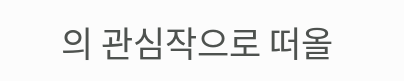의 관심작으로 떠올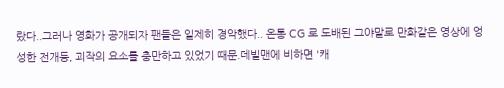랐다..그러나 영화가 공개되자 팬들은 일제히 경악했다.. 온통 CG 로 도배된 그야말로 만화같은 영상에 엉성한 전개등, 괴작의 요소를 충만하고 있었기 때문.데빌맨에 비하면 '캐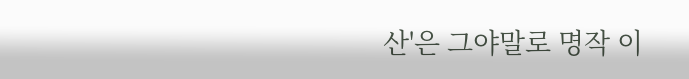산'은 그야말로 명작 이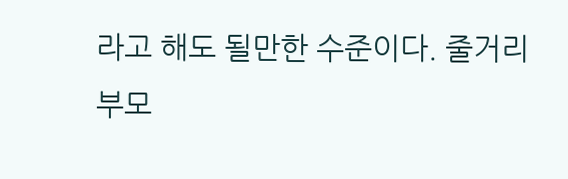라고 해도 될만한 수준이다. 줄거리 부모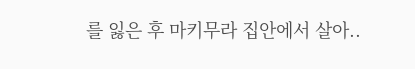를 잃은 후 마키무라 집안에서 살아..